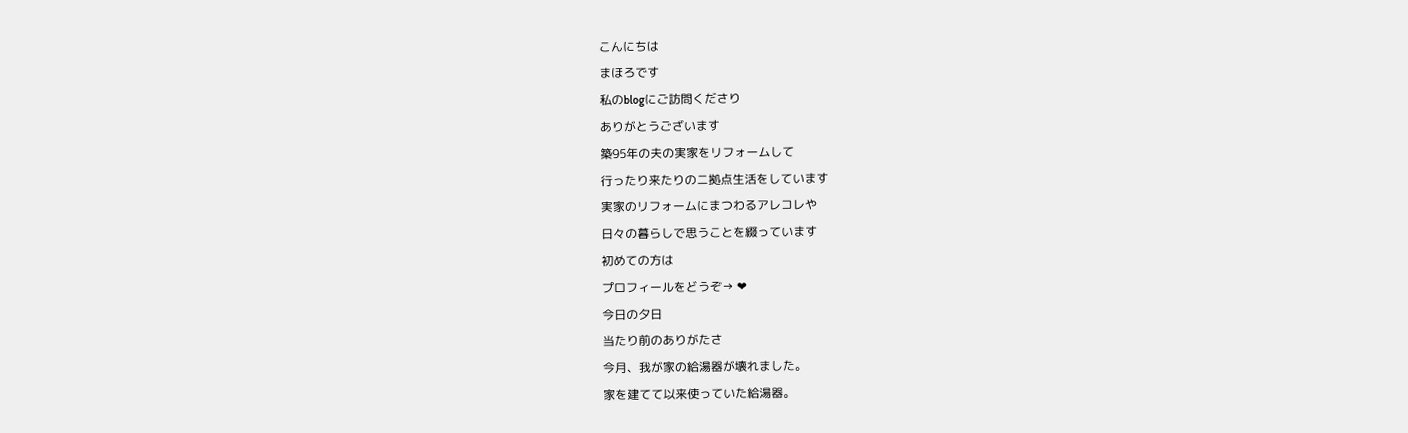こんにちは
まほろです
私のblogにご訪問くださり
ありがとうございます
築95年の夫の実家をリフォームして
行ったり来たりのニ拠点生活をしています
実家のリフォームにまつわるアレコレや
日々の暮らしで思うことを綴っています
初めての方は
プロフィールをどうぞ→ ❤
今日の夕日
当たり前のありがたさ
今月、我が家の給湯器が壊れました。
家を建てて以来使っていた給湯器。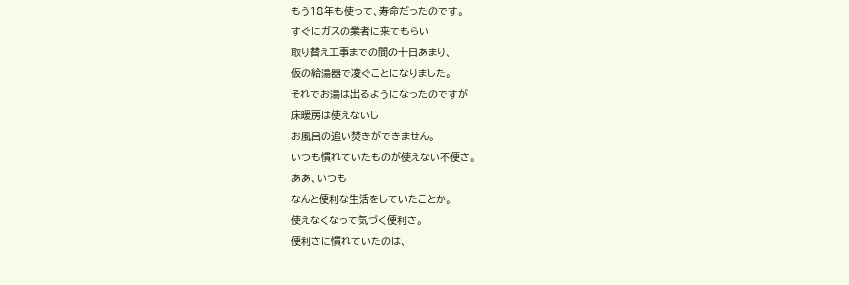もう18年も使って、寿命だったのです。
すぐにガスの業者に来てもらい
取り替え工事までの間の十日あまり、
仮の給湯器で凌ぐことになりました。
それでお湯は出るようになったのですが
床暖房は使えないし
お風呂の追い焚きができません。
いつも慣れていたものが使えない不便さ。
ああ、いつも
なんと便利な生活をしていたことか。
使えなくなって気づく便利さ。
便利さに慣れていたのは、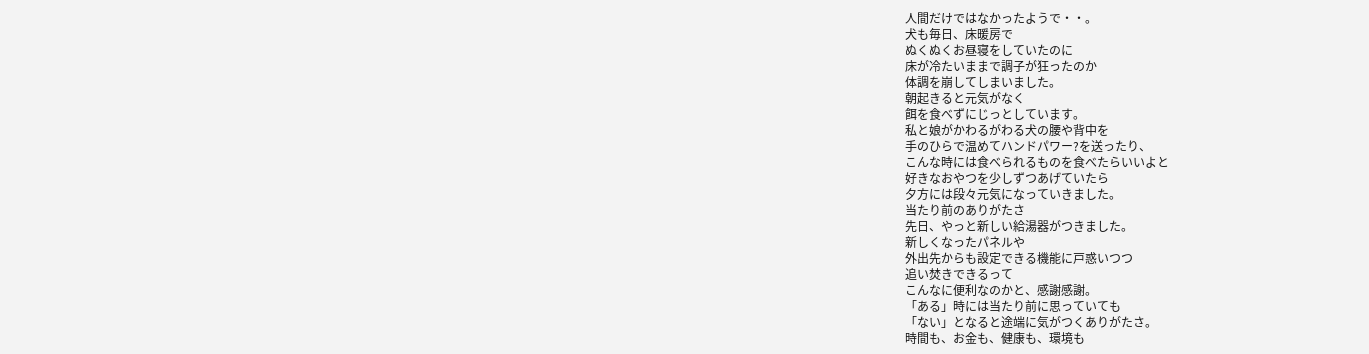人間だけではなかったようで・・。
犬も毎日、床暖房で
ぬくぬくお昼寝をしていたのに
床が冷たいままで調子が狂ったのか
体調を崩してしまいました。
朝起きると元気がなく
餌を食べずにじっとしています。
私と娘がかわるがわる犬の腰や背中を
手のひらで温めてハンドパワー?を送ったり、
こんな時には食べられるものを食べたらいいよと
好きなおやつを少しずつあげていたら
夕方には段々元気になっていきました。
当たり前のありがたさ
先日、やっと新しい給湯器がつきました。
新しくなったパネルや
外出先からも設定できる機能に戸惑いつつ
追い焚きできるって
こんなに便利なのかと、感謝感謝。
「ある」時には当たり前に思っていても
「ない」となると途端に気がつくありがたさ。
時間も、お金も、健康も、環境も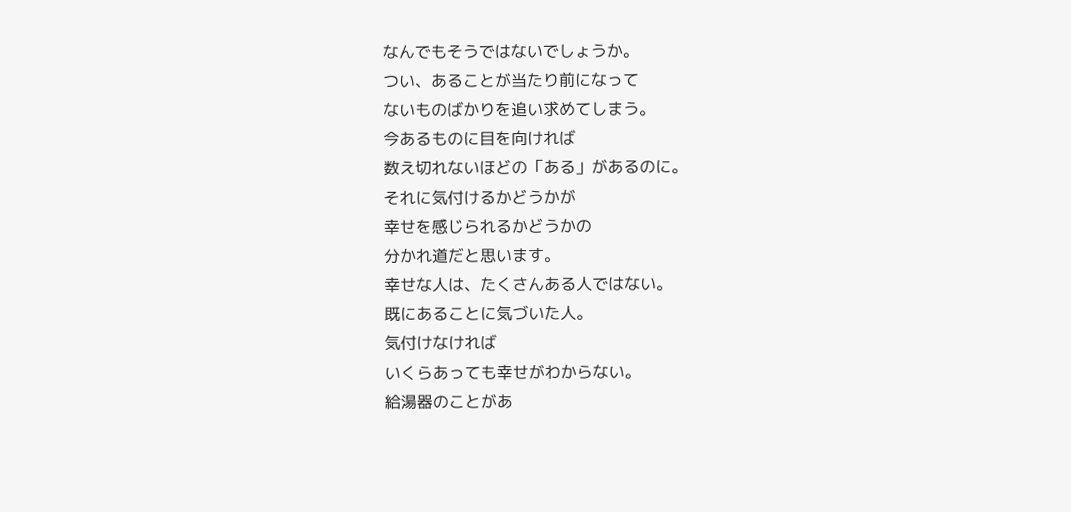なんでもそうではないでしょうか。
つい、あることが当たり前になって
ないものばかりを追い求めてしまう。
今あるものに目を向ければ
数え切れないほどの「ある」があるのに。
それに気付けるかどうかが
幸せを感じられるかどうかの
分かれ道だと思います。
幸せな人は、たくさんある人ではない。
既にあることに気づいた人。
気付けなければ
いくらあっても幸せがわからない。
給湯器のことがあ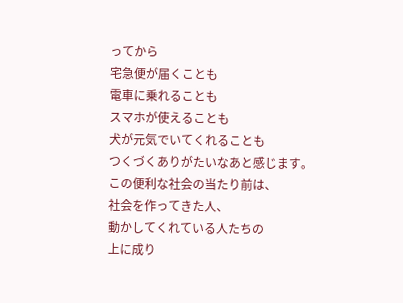ってから
宅急便が届くことも
電車に乗れることも
スマホが使えることも
犬が元気でいてくれることも
つくづくありがたいなあと感じます。
この便利な社会の当たり前は、
社会を作ってきた人、
動かしてくれている人たちの
上に成り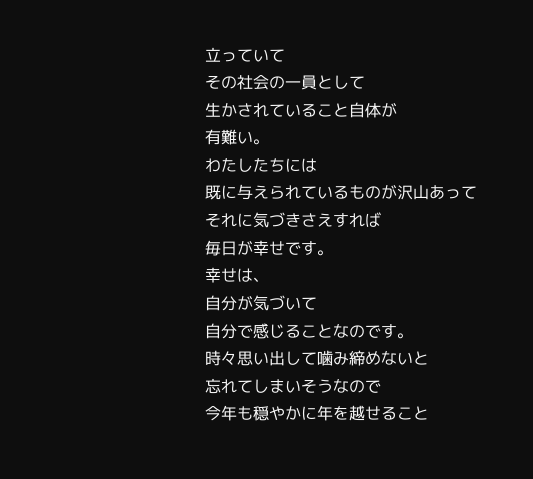立っていて
その社会の一員として
生かされていること自体が
有難い。
わたしたちには
既に与えられているものが沢山あって
それに気づきさえすれば
毎日が幸せです。
幸せは、
自分が気づいて
自分で感じることなのです。
時々思い出して噛み締めないと
忘れてしまいそうなので
今年も穏やかに年を越せること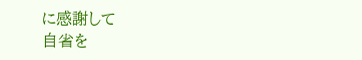に感謝して
自省を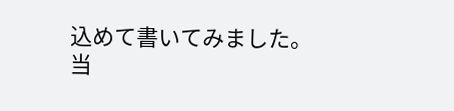込めて書いてみました。
当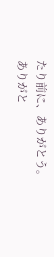たり前に、ありがとう。
ありがと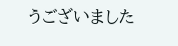うございました